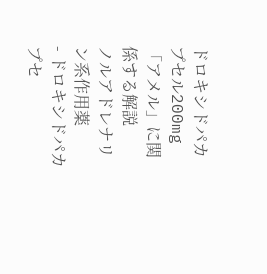ドロキシドパカプセル200mg「アメル」に関係する解説
ノルアドレナリン系作用薬
- ドロキシドパカプセ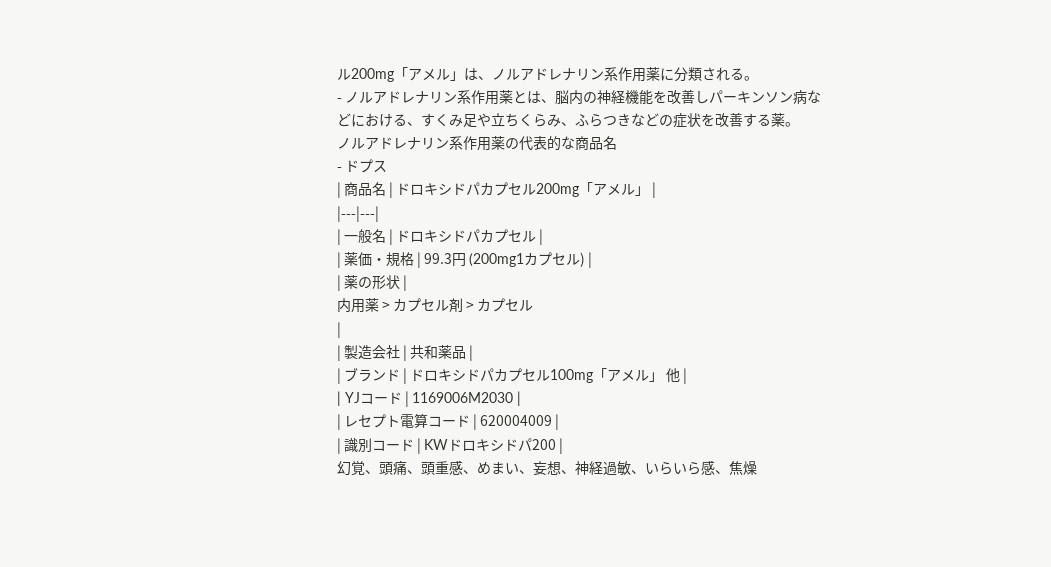ル200mg「アメル」は、ノルアドレナリン系作用薬に分類される。
- ノルアドレナリン系作用薬とは、脳内の神経機能を改善しパーキンソン病などにおける、すくみ足や立ちくらみ、ふらつきなどの症状を改善する薬。
ノルアドレナリン系作用薬の代表的な商品名
- ドプス
| 商品名 | ドロキシドパカプセル200mg「アメル」 |
|---|---|
| 一般名 | ドロキシドパカプセル |
| 薬価・規格 | 99.3円 (200mg1カプセル) |
| 薬の形状 |
内用薬 > カプセル剤 > カプセル
|
| 製造会社 | 共和薬品 |
| ブランド | ドロキシドパカプセル100mg「アメル」 他 |
| YJコード | 1169006M2030 |
| レセプト電算コード | 620004009 |
| 識別コード | KWドロキシドパ200 |
幻覚、頭痛、頭重感、めまい、妄想、神経過敏、いらいら感、焦燥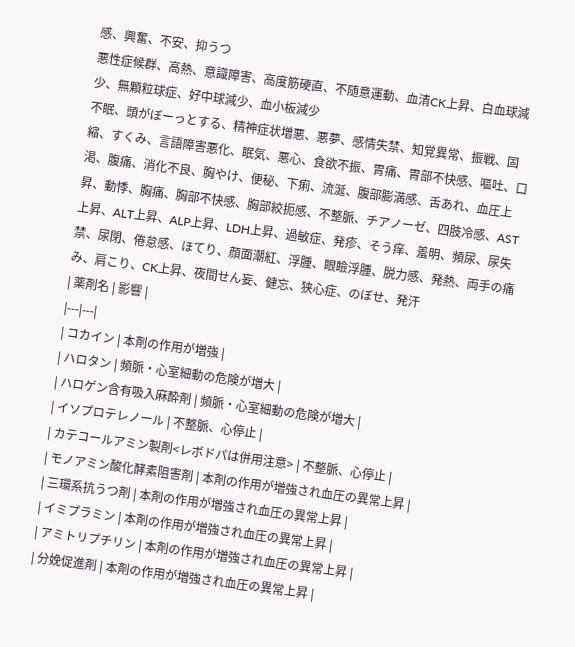感、興奮、不安、抑うつ
悪性症候群、高熱、意識障害、高度筋硬直、不随意運動、血清CK上昇、白血球減少、無顆粒球症、好中球減少、血小板減少
不眠、頭がぼーっとする、精神症状増悪、悪夢、感情失禁、知覚異常、振戦、固縮、すくみ、言語障害悪化、眠気、悪心、食欲不振、胃痛、胃部不快感、嘔吐、口渇、腹痛、消化不良、胸やけ、便秘、下痢、流涎、腹部膨満感、舌あれ、血圧上昇、動悸、胸痛、胸部不快感、胸部絞扼感、不整脈、チアノーゼ、四肢冷感、AST上昇、ALT上昇、ALP上昇、LDH上昇、過敏症、発疹、そう痒、羞明、頻尿、尿失禁、尿閉、倦怠感、ほてり、顔面潮紅、浮腫、眼瞼浮腫、脱力感、発熱、両手の痛み、肩こり、CK上昇、夜間せん妄、健忘、狭心症、のぼせ、発汗
| 薬剤名 | 影響 |
|---|---|
| コカイン | 本剤の作用が増強 |
| ハロタン | 頻脈・心室細動の危険が増大 |
| ハロゲン含有吸入麻酔剤 | 頻脈・心室細動の危険が増大 |
| イソプロテレノール | 不整脈、心停止 |
| カテコールアミン製剤<レボドパは併用注意> | 不整脈、心停止 |
| モノアミン酸化酵素阻害剤 | 本剤の作用が増強され血圧の異常上昇 |
| 三環系抗うつ剤 | 本剤の作用が増強され血圧の異常上昇 |
| イミプラミン | 本剤の作用が増強され血圧の異常上昇 |
| アミトリプチリン | 本剤の作用が増強され血圧の異常上昇 |
| 分娩促進剤 | 本剤の作用が増強され血圧の異常上昇 |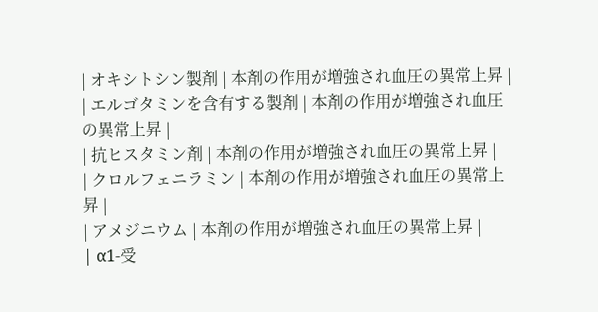| オキシトシン製剤 | 本剤の作用が増強され血圧の異常上昇 |
| エルゴタミンを含有する製剤 | 本剤の作用が増強され血圧の異常上昇 |
| 抗ヒスタミン剤 | 本剤の作用が増強され血圧の異常上昇 |
| クロルフェニラミン | 本剤の作用が増強され血圧の異常上昇 |
| アメジニウム | 本剤の作用が増強され血圧の異常上昇 |
| α1-受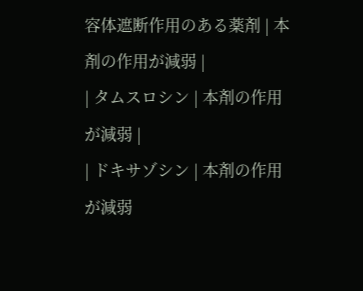容体遮断作用のある薬剤 | 本剤の作用が減弱 |
| タムスロシン | 本剤の作用が減弱 |
| ドキサゾシン | 本剤の作用が減弱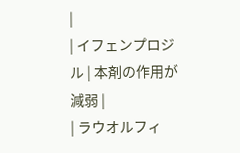|
| イフェンプロジル | 本剤の作用が減弱 |
| ラウオルフィ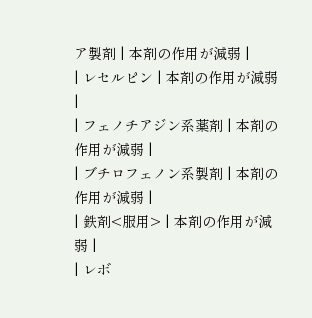ア製剤 | 本剤の作用が減弱 |
| レセルピン | 本剤の作用が減弱 |
| フェノチアジン系薬剤 | 本剤の作用が減弱 |
| ブチロフェノン系製剤 | 本剤の作用が減弱 |
| 鉄剤<服用> | 本剤の作用が減弱 |
| レボ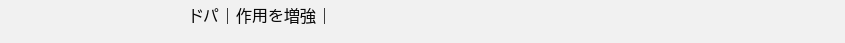ドパ | 作用を増強 |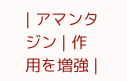| アマンタジン | 作用を増強 |